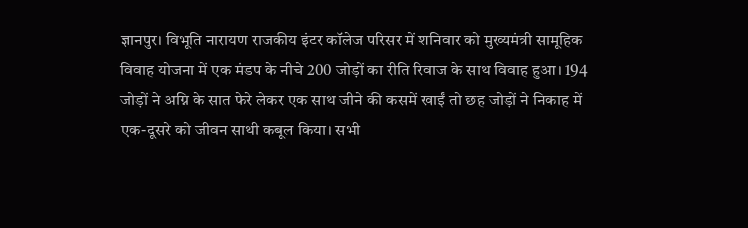ज्ञानपुर। विभूति नारायण राजकीय इंटर कॉलेज परिसर में शनिवार को मुख्यमंत्री सामूहिक विवाह योजना में एक मंडप के नीचे 200 जोड़ों का रीति रिवाज के साथ विवाह हुआ। 194 जोड़ों ने अग्नि के सात फेरे लेकर एक साथ जीने की कसमें खाईं तो छह जोड़ों ने निकाह में एक-दूसरे को जीवन साथी कबूल किया। सभी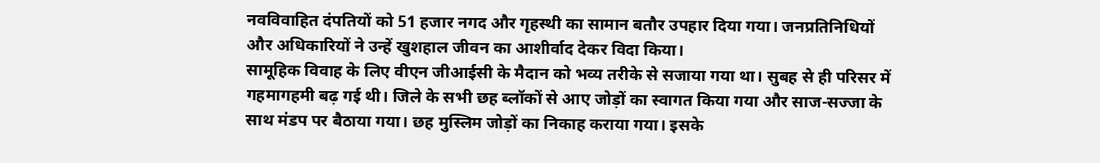नवविवाहित दंपतियों को 51 हजार नगद और गृहस्थी का सामान बतौर उपहार दिया गया। जनप्रतिनिधियों और अधिकारियों ने उन्हें खुशहाल जीवन का आशीर्वाद देकर विदा किया।
सामूहिक विवाह के लिए वीएन जीआईसी के मैदान को भव्य तरीके से सजाया गया था। सुबह से ही परिसर में गहमागहमी बढ़ गई थी। जिले के सभी छह ब्लॉकों से आए जोड़ों का स्वागत किया गया और साज-सज्जा के साथ मंडप पर बैठाया गया। छह मुस्लिम जोड़ों का निकाह कराया गया। इसके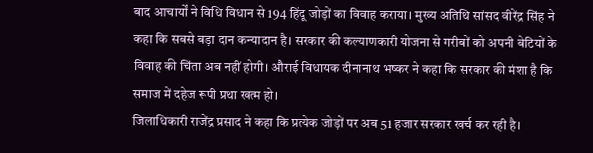बाद आचार्यों ने विधि विधान से 194 हिंदू जोड़ों का विवाह कराया। मुख्य अतिथि सांसद वीरेंद्र सिंह ने कहा कि सबसे बड़ा दान कन्यादान है। सरकार की कल्याणकारी योजना से गरीबों को अपनी बेटियों के विवाह की चिंता अब नहीं होगी। औराई विधायक दीनानाथ भष्कर ने कहा कि सरकार की मंशा है कि समाज में दहेज रूपी प्रथा खत्म हो।
जिलाधिकारी राजेंद्र प्रसाद ने कहा कि प्रत्येक जोड़ों पर अब 51 हजार सरकार खर्च कर रही है।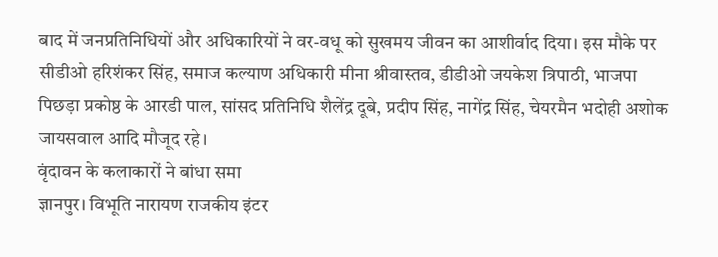बाद में जनप्रतिनिधियों और अधिकारियों ने वर-वधू को सुखमय जीवन का आशीर्वाद दिया। इस मौके पर सीडीओ हरिशंकर सिंह, समाज कल्याण अधिकारी मीना श्रीवास्तव, डीडीओ जयकेश त्रिपाठी, भाजपा पिछड़ा प्रकोष्ठ के आरडी पाल, सांसद प्रतिनिधि शैलेंद्र दूबे, प्रदीप सिंह, नागेंद्र सिंह, चेयरमैन भदोही अशोक जायसवाल आदि मौजूद रहे।
वृंदावन के कलाकारों ने बांधा समा
ज्ञानपुर। विभूति नारायण राजकीय इंटर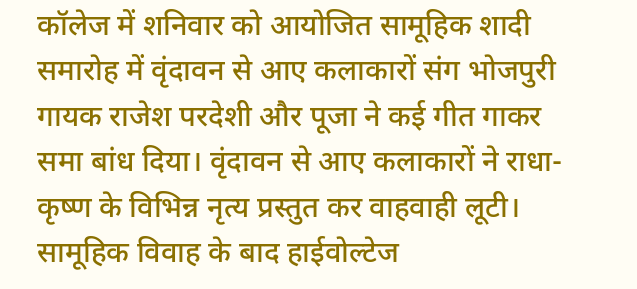कॉलेज में शनिवार को आयोजित सामूहिक शादी समारोह में वृंदावन से आए कलाकारों संग भोजपुरी गायक राजेश परदेशी और पूजा ने कई गीत गाकर समा बांध दिया। वृंदावन से आए कलाकारों ने राधा-कृष्ण के विभिन्न नृत्य प्रस्तुत कर वाहवाही लूटी।
सामूहिक विवाह के बाद हाईवोल्टेज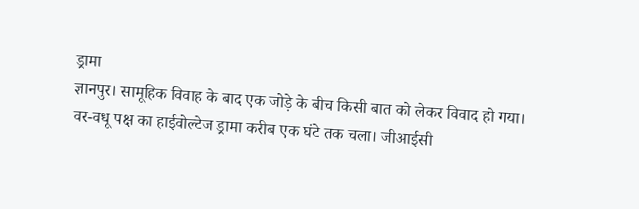ड्रामा
ज्ञानपुर। सामूहिक विवाह के बाद एक जोड़े के बीच किसी बात को लेकर विवाद हो गया। वर-वधू पक्ष का हाईवोल्टेज ड्रामा करीब एक घंटे तक चला। जीआईसी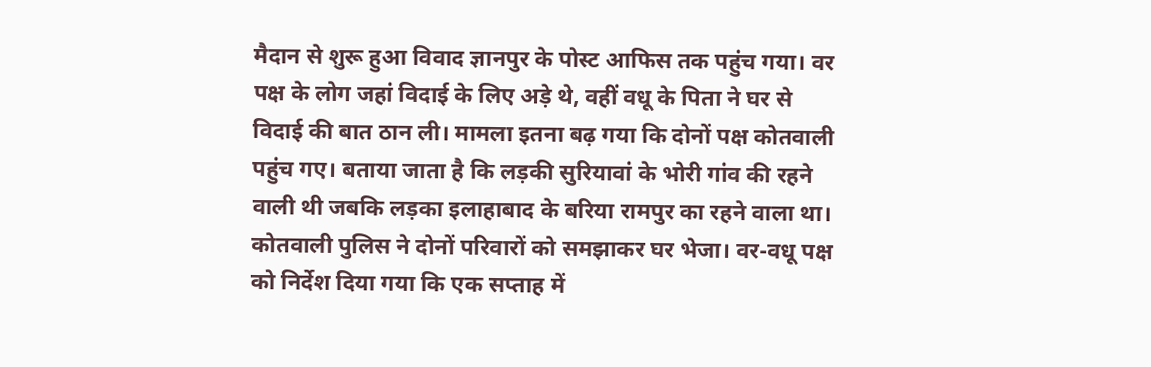मैदान से शुरू हुआ विवाद ज्ञानपुर के पोस्ट आफिस तक पहुंच गया। वर पक्ष के लोग जहां विदाई के लिए अड़े थे, वहीं वधू के पिता ने घर से विदाई की बात ठान ली। मामला इतना बढ़ गया कि दोनों पक्ष कोतवाली पहुंच गए। बताया जाता है कि लड़की सुरियावां के भोरी गांव की रहने वाली थी जबकि लड़का इलाहाबाद के बरिया रामपुर का रहने वाला था। कोतवाली पुलिस ने दोनों परिवारों को समझाकर घर भेजा। वर-वधू पक्ष को निर्देश दिया गया कि एक सप्ताह में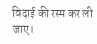विदाई की रस्म कर ली जाए।